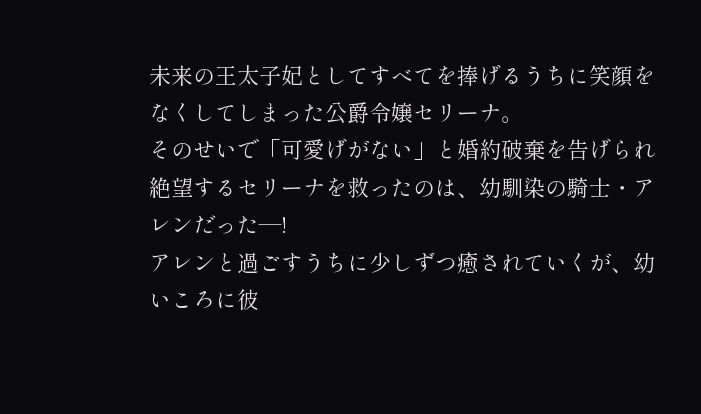未来の王太子妃としてすべてを捧げるうちに笑顔をなくしてしまった公爵令嬢セリーナ。
そのせいで「可愛げがない」と婚約破棄を告げられ絶望するセリーナを救ったのは、幼馴染の騎士・アレンだった―!
アレンと過ごすうちに少しずつ癒されていくが、幼いころに彼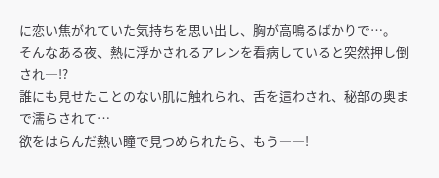に恋い焦がれていた気持ちを思い出し、胸が高鳴るばかりで…。
そんなある夜、熱に浮かされるアレンを看病していると突然押し倒され―!?
誰にも見せたことのない肌に触れられ、舌を這わされ、秘部の奥まで濡らされて…
欲をはらんだ熱い瞳で見つめられたら、もう――!